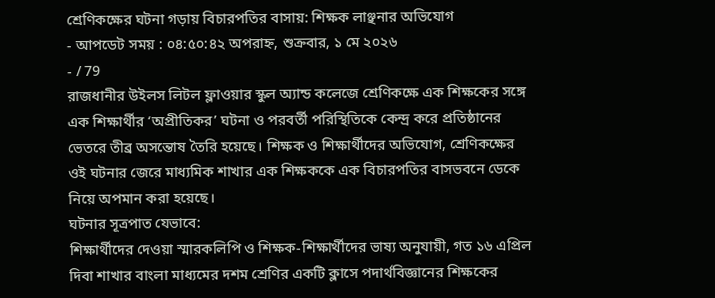শ্রেণিকক্ষের ঘটনা গড়ায় বিচারপতির বাসায়: শিক্ষক লাঞ্ছনার অভিযোগ
- আপডেট সময় : ০৪:৫০:৪২ অপরাহ্ন, শুক্রবার, ১ মে ২০২৬
- / 79
রাজধানীর উইলস লিটল ফ্লাওয়ার স্কুল অ্যান্ড কলেজে শ্রেণিকক্ষে এক শিক্ষকের সঙ্গে এক শিক্ষার্থীর ‘অপ্রীতিকর’ ঘটনা ও পরবর্তী পরিস্থিতিকে কেন্দ্র করে প্রতিষ্ঠানের ভেতরে তীব্র অসন্তোষ তৈরি হয়েছে। শিক্ষক ও শিক্ষার্থীদের অভিযোগ, শ্রেণিকক্ষের ওই ঘটনার জেরে মাধ্যমিক শাখার এক শিক্ষককে এক বিচারপতির বাসভবনে ডেকে নিয়ে অপমান করা হয়েছে।
ঘটনার সূত্রপাত যেভাবে:
শিক্ষার্থীদের দেওয়া স্মারকলিপি ও শিক্ষক-শিক্ষার্থীদের ভাষ্য অনুযায়ী, গত ১৬ এপ্রিল দিবা শাখার বাংলা মাধ্যমের দশম শ্রেণির একটি ক্লাসে পদার্থবিজ্ঞানের শিক্ষকের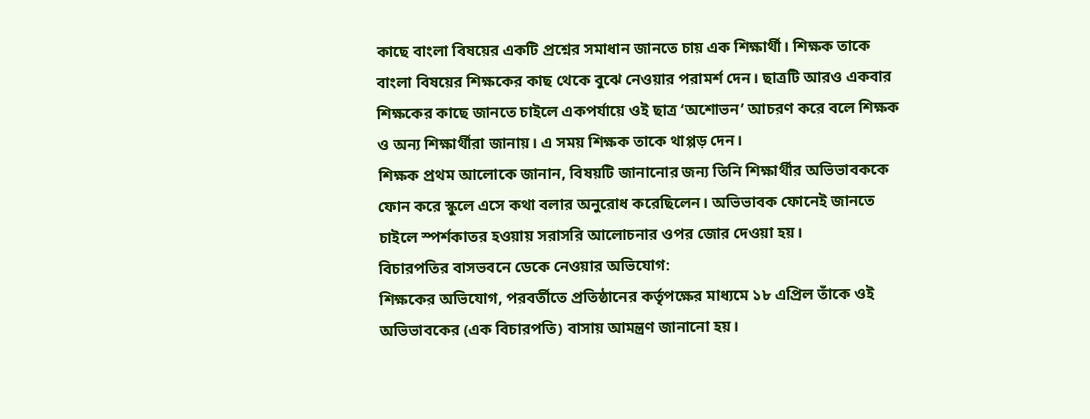কাছে বাংলা বিষয়ের একটি প্রশ্নের সমাধান জানতে চায় এক শিক্ষার্থী। শিক্ষক তাকে বাংলা বিষয়ের শিক্ষকের কাছ থেকে বুঝে নেওয়ার পরামর্শ দেন। ছাত্রটি আরও একবার শিক্ষকের কাছে জানতে চাইলে একপর্যায়ে ওই ছাত্র ‘অশোভন’ আচরণ করে বলে শিক্ষক ও অন্য শিক্ষার্থীরা জানায়। এ সময় শিক্ষক তাকে থাপ্পড় দেন।
শিক্ষক প্রথম আলোকে জানান, বিষয়টি জানানোর জন্য তিনি শিক্ষার্থীর অভিভাবককে ফোন করে স্কুলে এসে কথা বলার অনুরোধ করেছিলেন। অভিভাবক ফোনেই জানতে চাইলে স্পর্শকাতর হওয়ায় সরাসরি আলোচনার ওপর জোর দেওয়া হয়।
বিচারপতির বাসভবনে ডেকে নেওয়ার অভিযোগ:
শিক্ষকের অভিযোগ, পরবর্তীতে প্রতিষ্ঠানের কর্তৃপক্ষের মাধ্যমে ১৮ এপ্রিল তাঁকে ওই অভিভাবকের (এক বিচারপতি) বাসায় আমন্ত্রণ জানানো হয়।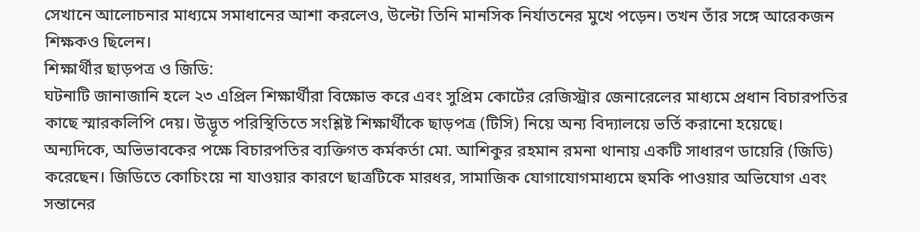সেখানে আলোচনার মাধ্যমে সমাধানের আশা করলেও, উল্টো তিনি মানসিক নির্যাতনের মুখে পড়েন। তখন তাঁর সঙ্গে আরেকজন শিক্ষকও ছিলেন।
শিক্ষার্থীর ছাড়পত্র ও জিডি:
ঘটনাটি জানাজানি হলে ২৩ এপ্রিল শিক্ষার্থীরা বিক্ষোভ করে এবং সুপ্রিম কোর্টের রেজিস্ট্রার জেনারেলের মাধ্যমে প্রধান বিচারপতির কাছে স্মারকলিপি দেয়। উদ্ভূত পরিস্থিতিতে সংশ্লিষ্ট শিক্ষার্থীকে ছাড়পত্র (টিসি) নিয়ে অন্য বিদ্যালয়ে ভর্তি করানো হয়েছে।
অন্যদিকে, অভিভাবকের পক্ষে বিচারপতির ব্যক্তিগত কর্মকর্তা মো. আশিকুর রহমান রমনা থানায় একটি সাধারণ ডায়েরি (জিডি) করেছেন। জিডিতে কোচিংয়ে না যাওয়ার কারণে ছাত্রটিকে মারধর, সামাজিক যোগাযোগমাধ্যমে হুমকি পাওয়ার অভিযোগ এবং সন্তানের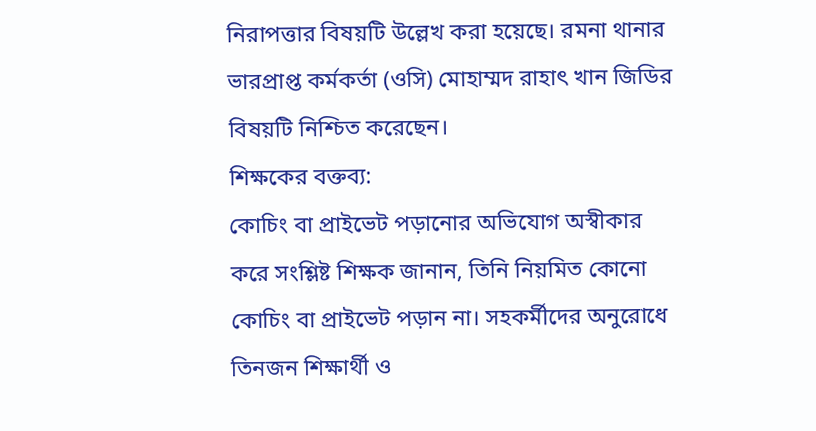নিরাপত্তার বিষয়টি উল্লেখ করা হয়েছে। রমনা থানার ভারপ্রাপ্ত কর্মকর্তা (ওসি) মোহাম্মদ রাহাৎ খান জিডির বিষয়টি নিশ্চিত করেছেন।
শিক্ষকের বক্তব্য:
কোচিং বা প্রাইভেট পড়ানোর অভিযোগ অস্বীকার করে সংশ্লিষ্ট শিক্ষক জানান, তিনি নিয়মিত কোনো কোচিং বা প্রাইভেট পড়ান না। সহকর্মীদের অনুরোধে তিনজন শিক্ষার্থী ও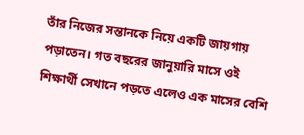তাঁর নিজের সন্তানকে নিয়ে একটি জায়গায় পড়াতেন। গত বছরের জানুয়ারি মাসে ওই শিক্ষার্থী সেখানে পড়তে এলেও এক মাসের বেশি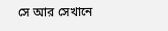সে আর সেখানে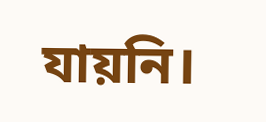যায়নি।